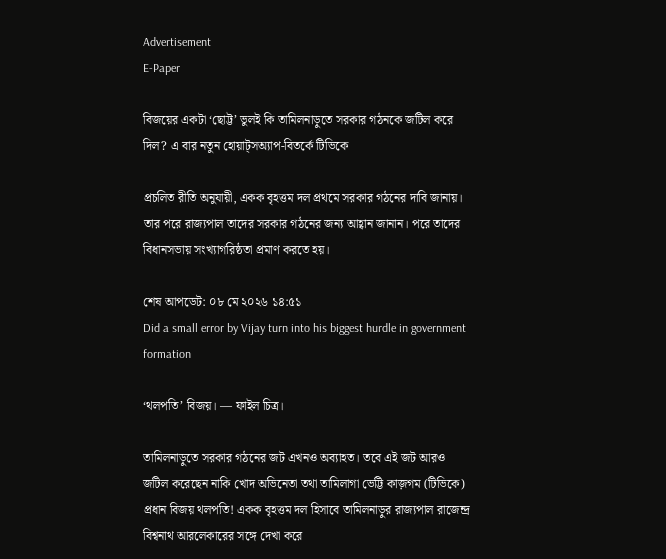Advertisement
E-Paper

বিজয়ের একটা ‘ছোট্ট’ ভুলই কি তামিলনাড়ুতে সরকার গঠনকে জটিল করে দিল? এ বার নতুন হোয়াট্‌সঅ্যাপ-বিতর্কে টিভিকে

প্রচলিত রীতি অনুযায়ী, একক বৃহত্তম দল প্রথমে সরকার গঠনের দাবি জানায়। তার পরে রাজ্যপাল তাদের সরকার গঠনের জন্য আহ্বান জানান। পরে তাদের বিধানসভায় সংখ্যাগরিষ্ঠতা প্রমাণ করতে হয়।

শেষ আপডেট: ০৮ মে ২০২৬ ১৪:৫১
Did a small error by Vijay turn into his biggest hurdle in government formation

‘থলপতি’ বিজয়। — ফাইল চিত্র।

তামিলনাড়ুতে সরকার গঠনের জট এখনও অব্যাহত। তবে এই জট আরও জটিল করেছেন নাকি খোদ অভিনেতা তথা তামিলাগা ভেট্টি কাজ়গম (টিভিকে) প্রধান বিজয় থলপতি! একক বৃহত্তম দল হিসাবে তামিলনাড়ুর রাজ্যপাল রাজেন্দ্র বিশ্বনাথ আরলেকারের সঙ্গে দেখা করে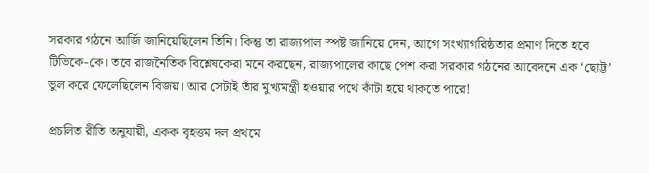সরকার গঠনে আর্জি জানিয়েছিলেন তিনি। কিন্তু তা রাজ্যপাল স্পষ্ট জানিয়ে দেন, আগে সংখ্যাগরিষ্ঠতার প্রমাণ দিতে হবে টিভিকে-কে। তবে রাজনৈতিক বিশ্লেষকেরা মনে করছেন, রাজ্যপালের কাছে পেশ করা সরকার গঠনের আবেদনে এক ‘ছোট্ট’ ভুল করে ফেলেছিলেন বিজয়। আর সেটাই তাঁর মুখ্যমন্ত্রী হওয়ার পথে কাঁটা হয়ে থাকতে পারে!

প্রচলিত রীতি অনুযায়ী, একক বৃহত্তম দল প্রথমে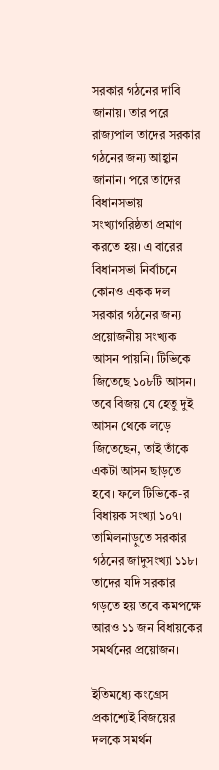সরকার গঠনের দাবি জানায়। তার পরে রাজ্যপাল তাদের সরকার গঠনের জন্য আহ্বান জানান। পরে তাদের বিধানসভায় সংখ্যাগরিষ্ঠতা প্রমাণ করতে হয়। এ বারের বিধানসভা নির্বাচনে কোনও একক দল সরকার গঠনের জন্য প্রয়োজনীয় সংখ্যক আসন পায়নি। টিভিকে জিতেছে ১০৮টি আসন। তবে বিজয় যে হেতু দুই আসন থেকে লড়ে জিতেছেন, তাই তাঁকে একটা আসন ছাড়তে হবে। ফলে টিভিকে-র বিধায়ক সংখ্যা ১০৭। তামিলনাড়ুতে সরকার গঠনের জাদুসংখ্যা ১১৮। তাদের যদি সরকার গড়তে হয় তবে কমপক্ষে আরও ১১ জন বিধায়কের সমর্থনের প্রয়োজন।

ইতিমধ্যে কংগ্রেস প্রকাশ্যেই বিজয়ের দলকে সমর্থন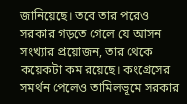জানিয়েছে। তবে তার পরেও সরকার গড়তে গেলে যে আসন সংখ্যার প্রয়োজন, তার থেকে কয়েকটা কম রয়েছে। কংগ্রেসের সমর্থন পেলেও তামিলভূমে সরকার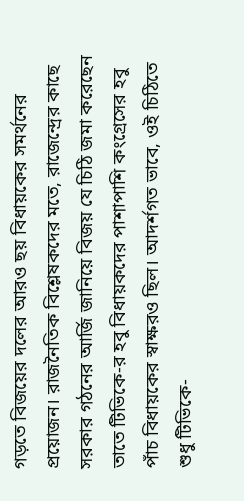গড়তে বিজয়ের দলের আরও ছয় বিধায়কের সমর্থনের প্রয়োজন। রাজনৈতিক বিশ্লেষকদের মতে, রাজেন্দ্রের কাছে সরকার গঠনের আর্জি জানিয়ে বিজয় যে চিঠি জমা করেছেন তাতে টিভিকে-র হবু বিধায়কদের পাশাপাশি কংগ্রেসের হবু পাঁচ বিধায়কের স্বাক্ষরও ছিল। আদর্শগত ভাবে, ওই চিঠিতে শুধু টিভিকে-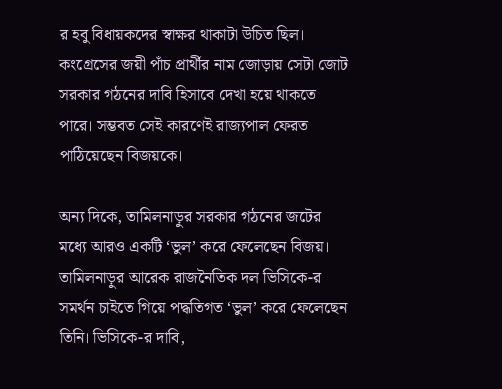র হবু বিধায়কদের স্বাক্ষর থাকাটা উচিত ছিল। কংগ্রেসের জয়ী পাঁচ প্রার্থীর নাম জোড়ায় সেটা জোট সরকার গঠনের দাবি হিসাবে দেখা হয়ে থাকতে পারে। সম্ভবত সেই কারণেই রাজ্যপাল ফেরত পাঠিয়েছেন বিজয়কে।

অন্য দিকে, তামিলনাড়ুর সরকার গঠনের জটের মধ্যে আরও একটি ‘ভুল’ করে ফেলেছেন বিজয়। তামিলনাড়ুর আরেক রাজনৈতিক দল ভিসিকে-র সমর্থন চাইতে গিয়ে পদ্ধতিগত ‘ভুল’ করে ফেলেছেন তিনি। ভিসিকে-র দাবি,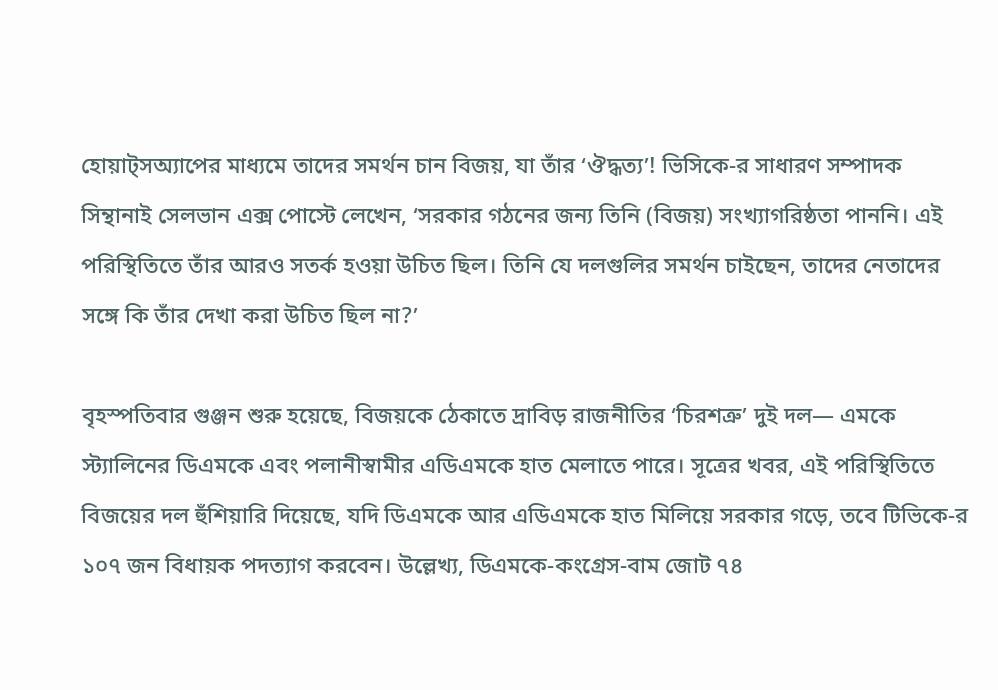হোয়াট্‌সঅ্যাপের মাধ্যমে তাদের সমর্থন চান বিজয়, যা তাঁর ‘ঔদ্ধত্য’! ভিসিকে-র সাধারণ সম্পাদক সিন্থানাই সেলভান এক্স পোস্টে লেখেন, ‘সরকার গঠনের জন্য তিনি (বিজয়) সংখ্যাগরিষ্ঠতা পাননি। এই পরিস্থিতিতে তাঁর আরও সতর্ক হওয়া উচিত ছিল। তিনি যে দলগুলির সমর্থন চাইছেন, তাদের নেতাদের সঙ্গে কি তাঁর দেখা করা উচিত ছিল না?’

বৃহস্পতিবার গুঞ্জন শুরু হয়েছে, বিজয়কে ঠেকাতে দ্রাবিড় রাজনীতির ‘চিরশত্রু’ দুই দল— এমকে স্ট্যালিনের ডিএমকে এবং পলানীস্বামীর এডিএমকে হাত মেলাতে পারে। সূত্রের খবর, এই পরিস্থিতিতে বিজয়ের দল হুঁশিয়ারি দিয়েছে, যদি ডিএমকে আর এডিএমকে হাত মিলিয়ে সরকার গড়ে, তবে টিভিকে-র ১০৭ জন বিধায়ক পদত্যাগ করবেন। উল্লেখ্য, ডিএমকে-কংগ্রেস-বাম জোট ৭৪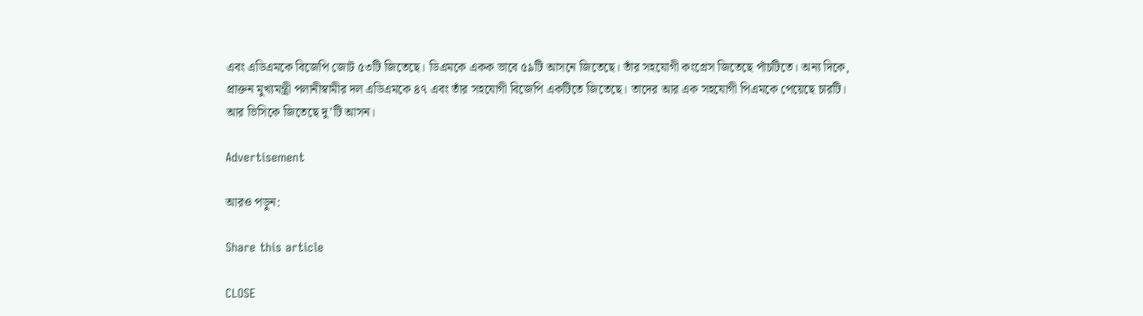এবং এডিএমকে বিজেপি জোট ৫৩টি জিতেছে। ডিএমকে একক ভাবে ৫৯টি আসনে জিতেছে। তাঁর সহযোগী কংগ্রেস জিতেছে পাঁচটিতে। অন্য দিকে, প্রাক্তন মুখ্যমন্ত্রী পলানীস্বামীর দল এডিএমকে ৪৭ এবং তাঁর সহযোগী বিজেপি একটিতে জিতেছে। তাদের আর এক সহযোগী পিএমকে পেয়েছে চারটি। আর ভিসিকে জিতেছে দু’টি আসন।

Advertisement

আরও পড়ুন:

Share this article

CLOSE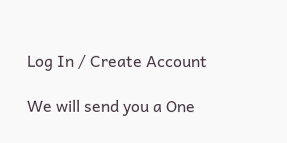Log In / Create Account

We will send you a One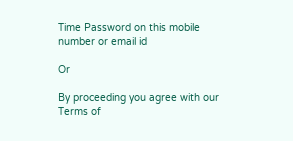Time Password on this mobile number or email id

Or

By proceeding you agree with our Terms of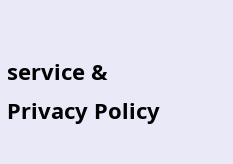service & Privacy Policy